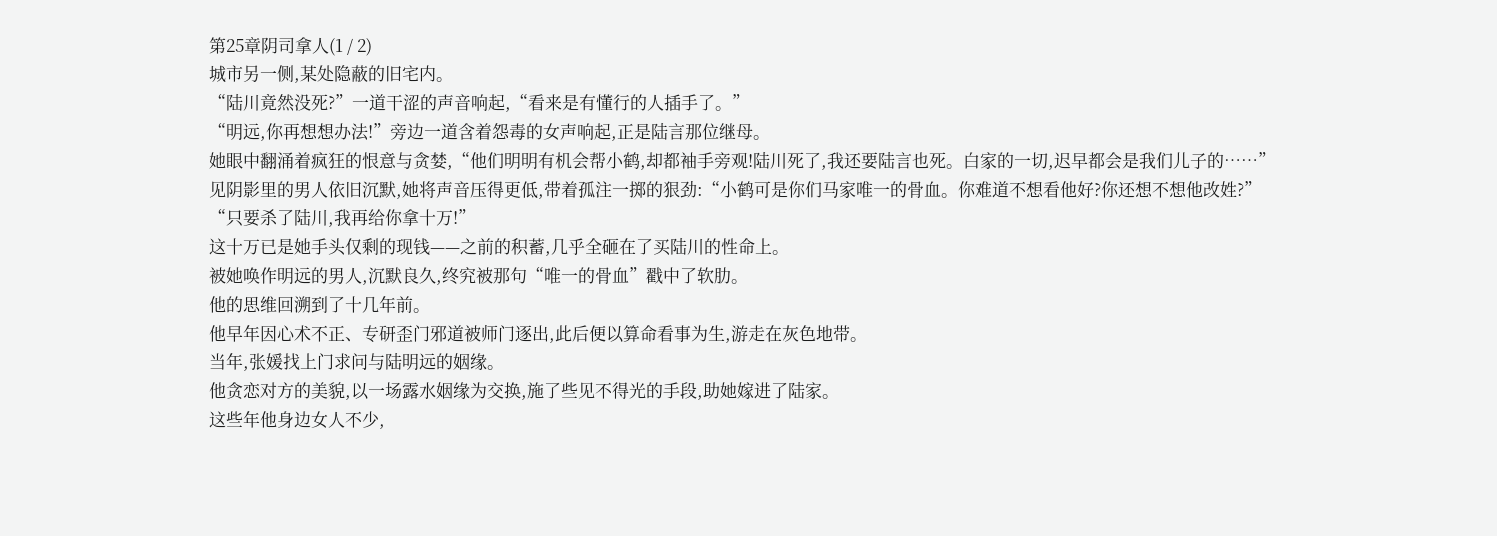第25章阴司拿人(1 / 2)
城市另一侧,某处隐蔽的旧宅内。
“陆川竟然没死?”一道干涩的声音响起,“看来是有懂行的人插手了。”
“明远,你再想想办法!”旁边一道含着怨毒的女声响起,正是陆言那位继母。
她眼中翻涌着疯狂的恨意与贪婪,“他们明明有机会帮小鹤,却都袖手旁观!陆川死了,我还要陆言也死。白家的一切,迟早都会是我们儿子的……”
见阴影里的男人依旧沉默,她将声音压得更低,带着孤注一掷的狠劲:“小鹤可是你们马家唯一的骨血。你难道不想看他好?你还想不想他改姓?”
“只要杀了陆川,我再给你拿十万!”
这十万已是她手头仅剩的现钱——之前的积蓄,几乎全砸在了买陆川的性命上。
被她唤作明远的男人,沉默良久,终究被那句“唯一的骨血”戳中了软肋。
他的思维回溯到了十几年前。
他早年因心术不正、专研歪门邪道被师门逐出,此后便以算命看事为生,游走在灰色地带。
当年,张媛找上门求问与陆明远的姻缘。
他贪恋对方的美貌,以一场露水姻缘为交换,施了些见不得光的手段,助她嫁进了陆家。
这些年他身边女人不少,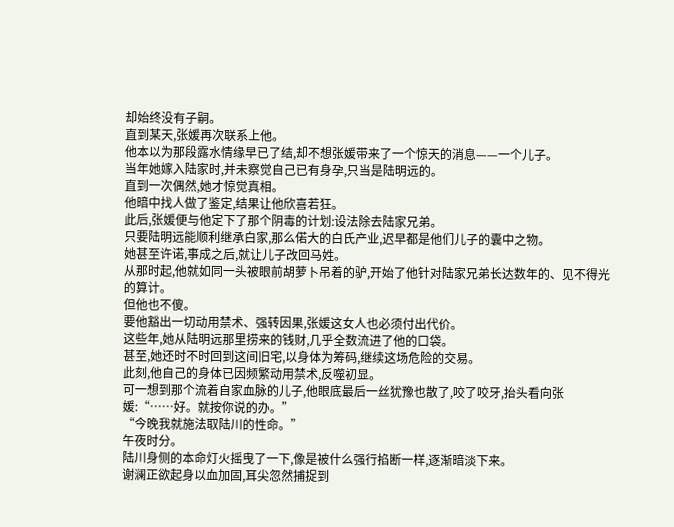却始终没有子嗣。
直到某天,张媛再次联系上他。
他本以为那段露水情缘早已了结,却不想张媛带来了一个惊天的消息——一个儿子。
当年她嫁入陆家时,并未察觉自己已有身孕,只当是陆明远的。
直到一次偶然,她才惊觉真相。
他暗中找人做了鉴定,结果让他欣喜若狂。
此后,张媛便与他定下了那个阴毒的计划:设法除去陆家兄弟。
只要陆明远能顺利继承白家,那么偌大的白氏产业,迟早都是他们儿子的囊中之物。
她甚至许诺,事成之后,就让儿子改回马姓。
从那时起,他就如同一头被眼前胡萝卜吊着的驴,开始了他针对陆家兄弟长达数年的、见不得光的算计。
但他也不傻。
要他豁出一切动用禁术、强转因果,张媛这女人也必须付出代价。
这些年,她从陆明远那里捞来的钱财,几乎全数流进了他的口袋。
甚至,她还时不时回到这间旧宅,以身体为筹码,继续这场危险的交易。
此刻,他自己的身体已因频繁动用禁术,反噬初显。
可一想到那个流着自家血脉的儿子,他眼底最后一丝犹豫也散了,咬了咬牙,抬头看向张媛:“……好。就按你说的办。”
“今晚我就施法取陆川的性命。”
午夜时分。
陆川身侧的本命灯火摇曳了一下,像是被什么强行掐断一样,逐渐暗淡下来。
谢澜正欲起身以血加固,耳尖忽然捕捉到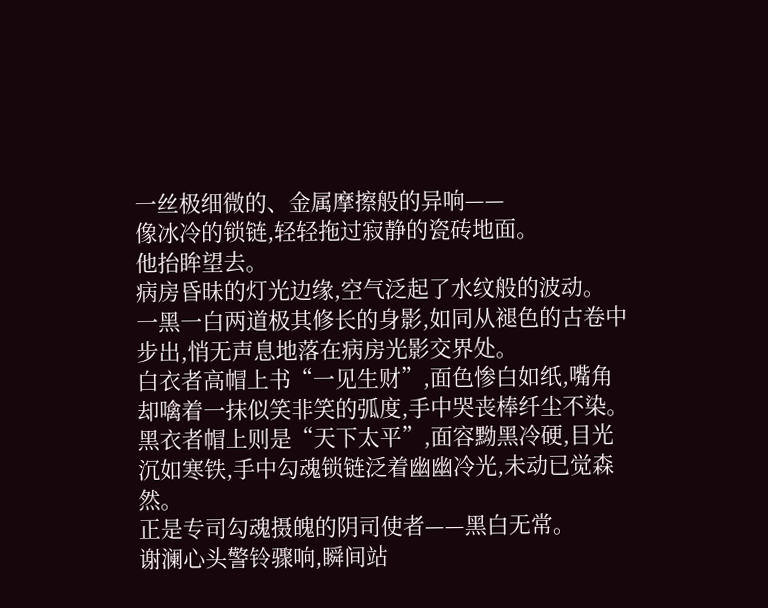一丝极细微的、金属摩擦般的异响——
像冰冷的锁链,轻轻拖过寂静的瓷砖地面。
他抬眸望去。
病房昏昧的灯光边缘,空气泛起了水纹般的波动。
一黑一白两道极其修长的身影,如同从褪色的古卷中步出,悄无声息地落在病房光影交界处。
白衣者高帽上书“一见生财”,面色惨白如纸,嘴角却噙着一抹似笑非笑的弧度,手中哭丧棒纤尘不染。
黑衣者帽上则是“天下太平”,面容黝黑冷硬,目光沉如寒铁,手中勾魂锁链泛着幽幽冷光,未动已觉森然。
正是专司勾魂摄魄的阴司使者——黑白无常。
谢澜心头警铃骤响,瞬间站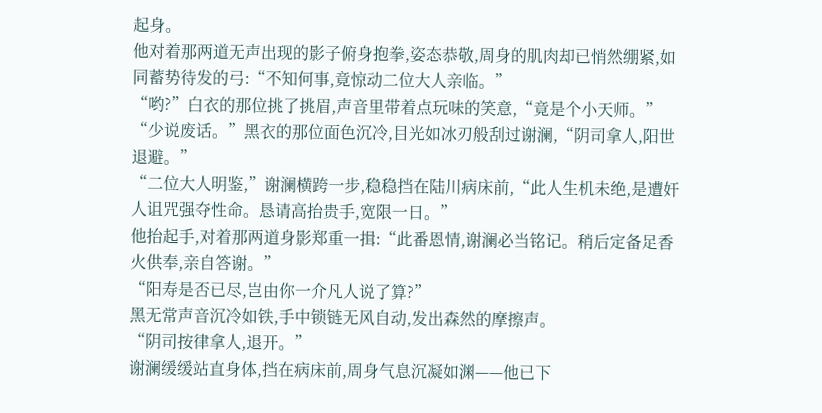起身。
他对着那两道无声出现的影子俯身抱拳,姿态恭敬,周身的肌肉却已悄然绷紧,如同蓄势待发的弓:“不知何事,竟惊动二位大人亲临。”
“哟?”白衣的那位挑了挑眉,声音里带着点玩味的笑意,“竟是个小天师。”
“少说废话。”黑衣的那位面色沉冷,目光如冰刃般刮过谢澜,“阴司拿人,阳世退避。”
“二位大人明鉴,”谢澜横跨一步,稳稳挡在陆川病床前,“此人生机未绝,是遭奸人诅咒强夺性命。恳请高抬贵手,宽限一日。”
他抬起手,对着那两道身影郑重一揖:“此番恩情,谢澜必当铭记。稍后定备足香火供奉,亲自答谢。”
“阳寿是否已尽,岂由你一介凡人说了算?”
黑无常声音沉冷如铁,手中锁链无风自动,发出森然的摩擦声。
“阴司按律拿人,退开。”
谢澜缓缓站直身体,挡在病床前,周身气息沉凝如渊——他已下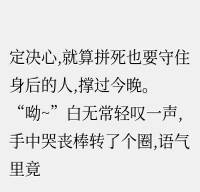定决心,就算拼死也要守住身后的人,撑过今晚。
“呦~”白无常轻叹一声,手中哭丧棒转了个圈,语气里竟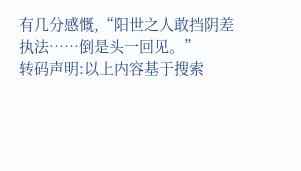有几分感慨,“阳世之人敢挡阴差执法……倒是头一回见。”
转码声明:以上内容基于搜索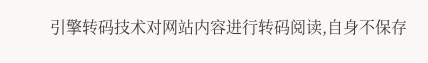引擎转码技术对网站内容进行转码阅读,自身不保存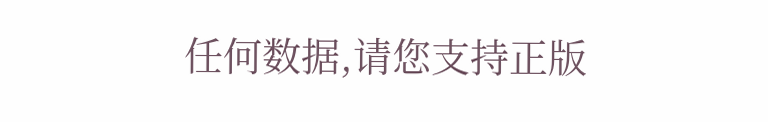任何数据,请您支持正版